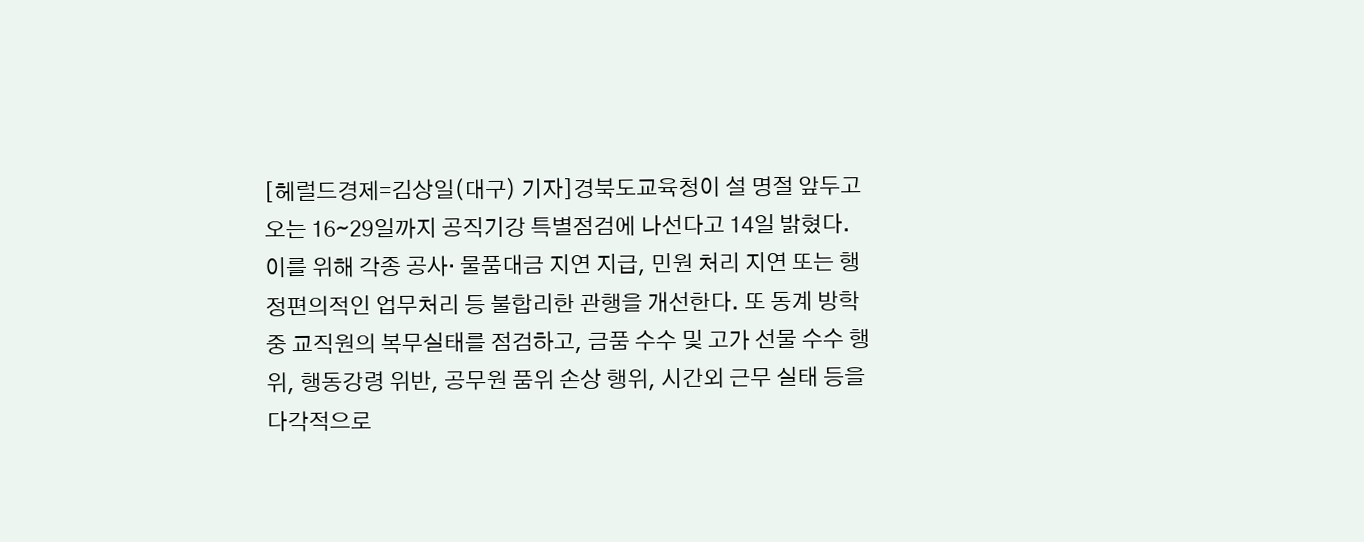[헤럴드경제=김상일(대구) 기자]경북도교육청이 설 명절 앞두고 오는 16∼29일까지 공직기강 특별점검에 나선다고 14일 밝혔다.
이를 위해 각종 공사· 물품대금 지연 지급, 민원 처리 지연 또는 행정편의적인 업무처리 등 불합리한 관행을 개선한다. 또 동계 방학 중 교직원의 복무실태를 점검하고, 금품 수수 및 고가 선물 수수 행위, 행동강령 위반, 공무원 품위 손상 행위, 시간외 근무 실태 등을 다각적으로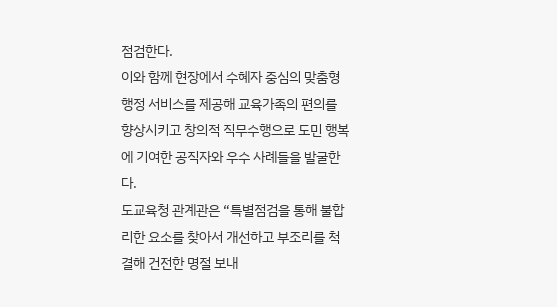점검한다.
이와 함께 현장에서 수혜자 중심의 맞춤형 행정 서비스를 제공해 교육가족의 편의를 향상시키고 창의적 직무수행으로 도민 행복에 기여한 공직자와 우수 사례들을 발굴한다.
도교육청 관계관은 “특별점검을 통해 불합리한 요소를 찾아서 개선하고 부조리를 척결해 건전한 명절 보내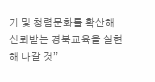기 및 청렴문화를 확산해 신뢰받는 경북교육을 실현해 나갈 것”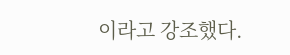이라고 강조했다.